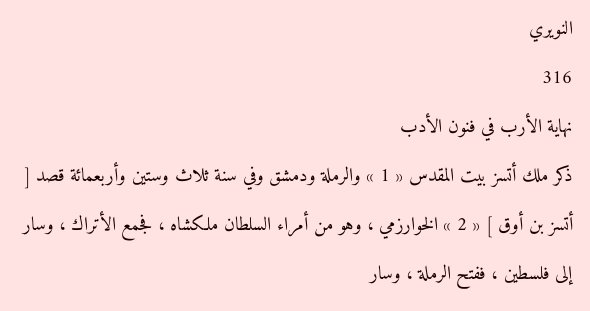النويري
316
نهاية الأرب في فنون الأدب
ذكر ملك أتسز بيت المقدس « 1 » والرملة ودمشق وفي سنة ثلاث وستين وأربعمائة قصد [ أتسز بن أوق ] « 2 » الخوارزمي ، وهو من أمراء السلطان ملكشاه ، فجمع الأتراك ، وسار إلى فلسطين ، ففتح الرملة ، وسار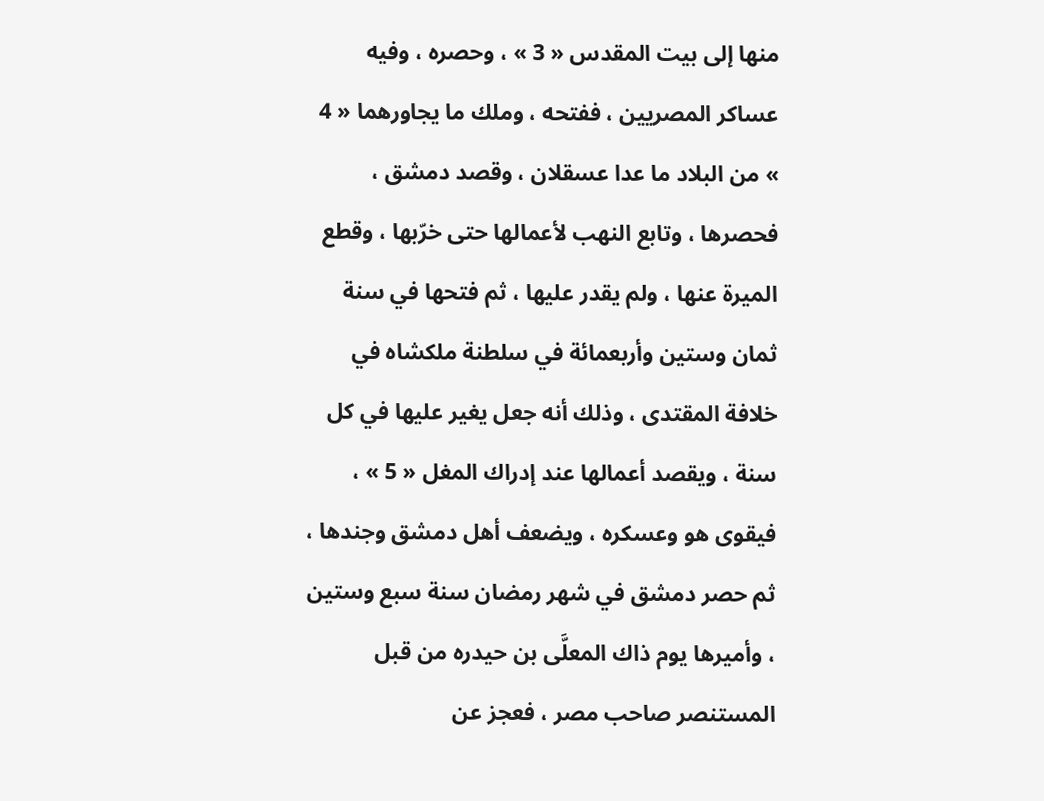منها إلى بيت المقدس « 3 » ، وحصره ، وفيه عساكر المصريين ، ففتحه ، وملك ما يجاورهما « 4 » من البلاد ما عدا عسقلان ، وقصد دمشق ، فحصرها ، وتابع النهب لأعمالها حتى خرّبها ، وقطع الميرة عنها ، ولم يقدر عليها ، ثم فتحها في سنة ثمان وستين وأربعمائة في سلطنة ملكشاه في خلافة المقتدى ، وذلك أنه جعل يغير عليها في كل سنة ، ويقصد أعمالها عند إدراك المغل « 5 » ، فيقوى هو وعسكره ، ويضعف أهل دمشق وجندها ، ثم حصر دمشق في شهر رمضان سنة سبع وستين ، وأميرها يوم ذاك المعلَّى بن حيدره من قبل المستنصر صاحب مصر ، فعجز عن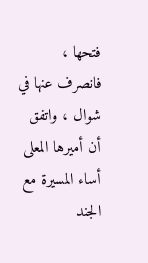فتحها ، فانصرف عنها في شوال ، واتفق أن أميرها المعلى أساء المسيرة مع الجند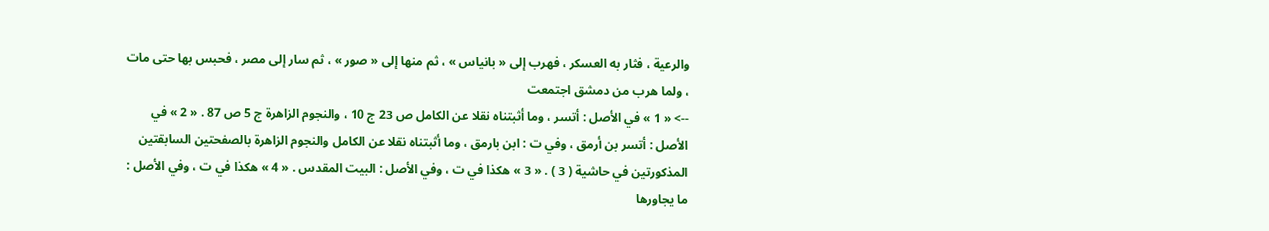والرعية ، فثار به العسكر ، فهرب إلى « بانياس » ، ثم منها إلى « صور » ، ثم سار إلى مصر ، فحبس بها حتى مات ، ولما هرب من دمشق اجتمعت
--> « 1 » في الأصل : أتسر ، وما أثبتناه نقلا عن الكامل ص 23 ج 10 ، والنجوم الزاهرة ج 5 ص 87 . « 2 » في الأصل : أتسر بن أرمق ، وفي ت : ابن بارمق ، وما أثبتناه نقلا عن الكامل والنجوم الزاهرة بالصفحتين السابقتين المذكورتين في حاشية ( 3 ) . « 3 » هكذا في ت ، وفي الأصل : البيت المقدس . « 4 » هكذا في ت ، وفي الأصل : ما يجاورها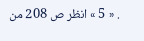. « 5 » انظر ص 208 من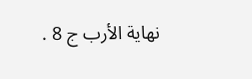نهاية الأرب ج 8 .